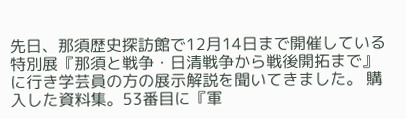先日、那須歴史探訪館で12月14日まで開催している特別展『那須と戦争・日清戦争から戦後開拓まで』に行き学芸員の方の展示解説を聞いてきました。 購入した資料集。53番目に『軍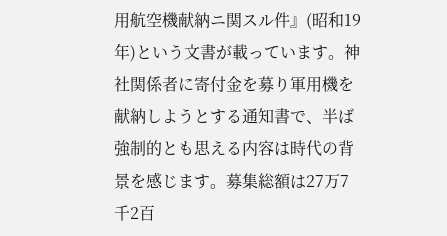用航空機献納ニ関スル件』(昭和19年)という文書が載っています。神社関係者に寄付金を募り軍用機を献納しようとする通知書で、半ば強制的とも思える内容は時代の背景を感じます。募集総額は27万7千2百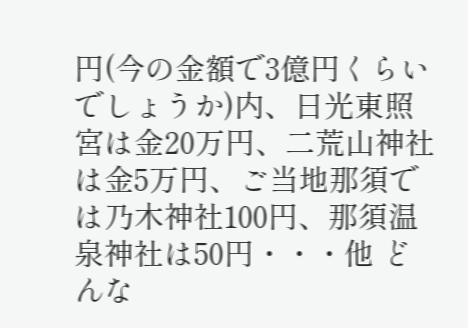円(今の金額で3億円くらいでしょうか)内、日光東照宮は金20万円、二荒山神社は金5万円、ご当地那須では乃木神社100円、那須温泉神社は50円・・・他 どんな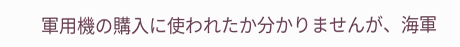軍用機の購入に使われたか分かりませんが、海軍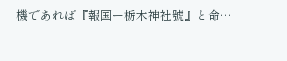機であれば『報国ー栃木神社號』と命…